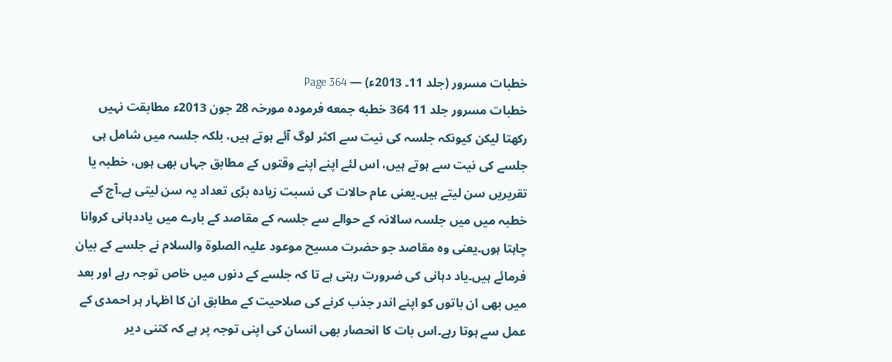خطبات مسرور (جلد 11۔ 2013ء) — Page 364
خطبات مسرور جلد 11 364 خطبه جمعه فرمودہ مورخہ 28 جون 2013ء مطابقت نہیں رکھتا لیکن کیونکہ جلسہ کی نیت سے اکثر لوگ آئے ہوتے ہیں، بلکہ جلسہ میں شامل ہی جلسے کی نیت سے ہوتے ہیں، اس لئے اپنے اپنے وقتوں کے مطابق جہاں بھی ہوں، خطبہ یا تقریریں سن لیتے ہیں۔یعنی عام حالات کی نسبت زیادہ بڑی تعداد یہ سن لیتی ہے۔آج کے خطبہ میں میں جلسہ سالانہ کے حوالے سے جلسہ کے مقاصد کے بارے میں یاددہانی کروانا چاہتا ہوں۔یعنی وہ مقاصد جو حضرت مسیح موعود علیہ الصلوۃ والسلام نے جلسے کے بیان فرمائے ہیں۔یاد دہانی کی ضرورت رہتی ہے تا کہ جلسے کے دنوں میں خاص توجہ رہے اور بعد میں بھی ان باتوں کو اپنے اندر جذب کرنے کی صلاحیت کے مطابق ان کا اظہار ہر احمدی کے عمل سے ہوتا رہے۔اس بات کا انحصار بھی انسان کی اپنی توجہ پر ہے کہ کتنی دیر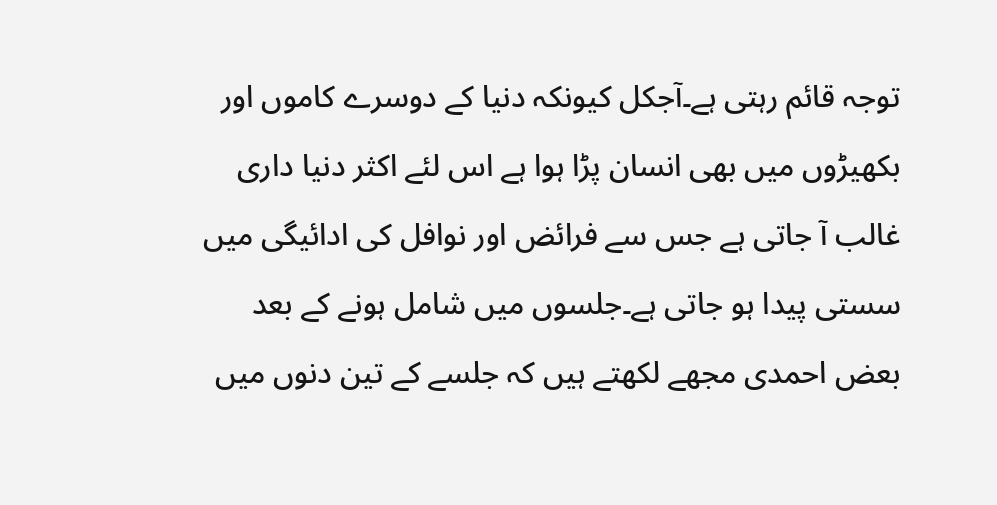توجہ قائم رہتی ہے۔آجکل کیونکہ دنیا کے دوسرے کاموں اور بکھیڑوں میں بھی انسان پڑا ہوا ہے اس لئے اکثر دنیا داری غالب آ جاتی ہے جس سے فرائض اور نوافل کی ادائیگی میں سستی پیدا ہو جاتی ہے۔جلسوں میں شامل ہونے کے بعد بعض احمدی مجھے لکھتے ہیں کہ جلسے کے تین دنوں میں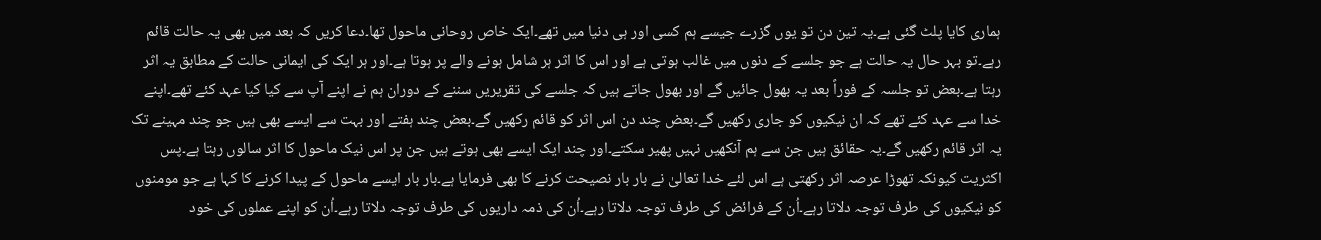ہماری کایا پلٹ گئی ہے۔یہ تین دن تو یوں گزرے جیسے ہم کسی اور ہی دنیا میں تھے۔ایک خاص روحانی ماحول تھا۔دعا کریں کہ بعد میں بھی یہ حالت قائم رہے۔تو بہر حال یہ حالت ہے جو جلسے کے دنوں میں غالب ہوتی ہے اور اس کا اثر ہر شامل ہونے والے پر ہوتا ہے۔اور ہر ایک کی ایمانی حالت کے مطابق یہ اثر رہتا ہے۔بعض تو جلسہ کے فوراً بعد یہ بھول جائیں گے اور بھول جاتے ہیں کہ جلسے کی تقریریں سننے کے دوران ہم نے اپنے آپ سے کیا کیا عہد کئے تھے۔اپنے خدا سے عہد کئے تھے کہ ان نیکیوں کو جاری رکھیں گے۔بعض چند دن اس اثر کو قائم رکھیں گے۔بعض چند ہفتے اور بہت سے ایسے بھی ہیں جو چند مہینے تک یہ اثر قائم رکھیں گے۔یہ حقائق ہیں جن سے ہم آنکھیں نہیں پھیر سکتے۔اور چند ایک ایسے بھی ہوتے ہیں جن پر اس نیک ماحول کا اثر سالوں رہتا ہے۔پس اکثریت کیونکہ تھوڑا عرصہ اثر رکھتی ہے اس لئے خدا تعالیٰ نے بار بار نصیحت کرنے کا بھی فرمایا ہے۔بار بار ایسے ماحول کے پیدا کرنے کا کہا ہے جو مومنوں کو نیکیوں کی طرف توجہ دلاتا رہے۔اُن کے فرائض کی طرف توجہ دلاتا رہے۔اُن کی ذمہ داریوں کی طرف توجہ دلاتا رہے۔اُن کو اپنے عملوں کی خود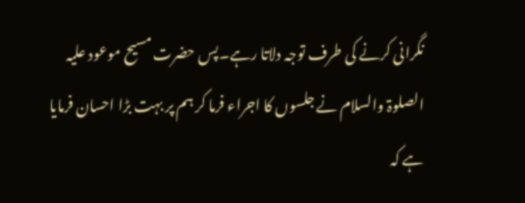نگرانی کرنے کی طرف توجہ دلاتا رہے۔پس حضرت مسیح موعود علیہ الصلوۃ والسلام نے جلسوں کا اجراء فرما کر ہم پر بہت بڑا احسان فرمایا ہے کہ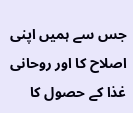جس سے ہمیں اپنی اصلاح کا اور روحانی غذا کے حصول کا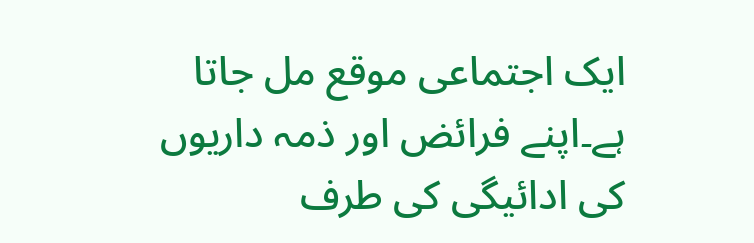ایک اجتماعی موقع مل جاتا ہے۔اپنے فرائض اور ذمہ داریوں کی ادائیگی کی طرف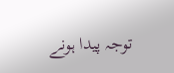توجہ پیدا ہونے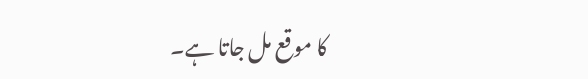کا موقع مل جاتا ہے۔